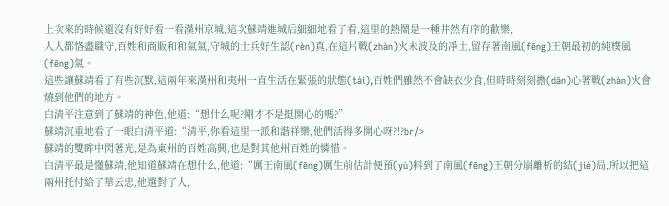上次來的時候還沒有好好看一看漢州京城,這次蘇靖進城后細細地看了看,這里的熱鬧是一種井然有序的歡樂,
人人都恪盡職守,百姓和商販和和氣氣,守城的士兵好生認(rèn)真,在這片戰(zhàn)火未波及的凈土,留存著南風(fēng)王朝最初的純樸風(fēng)氣。
這些讓蘇靖看了有些沉默,這兩年來漢州和夷州一直生活在緊張的狀態(tài),百姓們雖然不會缺衣少食,但時時刻刻擔(dān)心著戰(zhàn)火會燒到他們的地方。
白清平注意到了蘇靖的神色,他道:“想什么呢?剛才不是挺開心的嗎?”
蘇靖沉重地看了一眼白清平道:“清平,你看這里一派和諧祥樂,他們活得多開心呀?!?br/>
蘇靖的雙眸中閃著光,是為東州的百姓高興,也是對其他州百姓的憐惜。
白清平最是懂蘇靖,他知道蘇靖在想什么,他道:“厲王南風(fēng)厲生前估計便預(yù)料到了南風(fēng)王朝分崩離析的結(jié)局,所以把這兩州托付給了華云忠,他選對了人,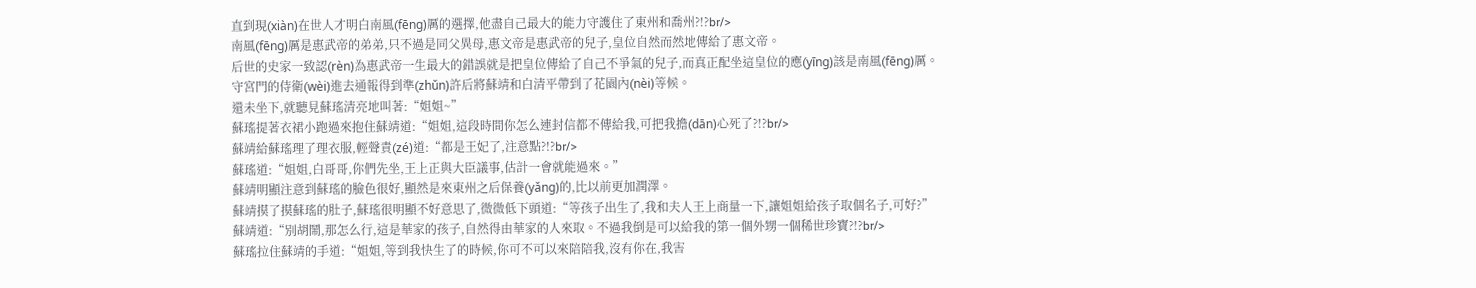直到現(xiàn)在世人才明白南風(fēng)厲的選擇,他盡自己最大的能力守護住了東州和喬州?!?br/>
南風(fēng)厲是惠武帝的弟弟,只不過是同父異母,惠文帝是惠武帝的兒子,皇位自然而然地傳給了惠文帝。
后世的史家一致認(rèn)為惠武帝一生最大的錯誤就是把皇位傳給了自己不爭氣的兒子,而真正配坐這皇位的應(yīng)該是南風(fēng)厲。
守宮門的侍衛(wèi)進去通報得到準(zhǔn)許后將蘇靖和白清平帶到了花園內(nèi)等候。
還未坐下,就聽見蘇瑤清亮地叫著:“姐姐~”
蘇瑤提著衣裙小跑過來抱住蘇靖道:“姐姐,這段時間你怎么連封信都不傳給我,可把我擔(dān)心死了?!?br/>
蘇靖給蘇瑤理了理衣服,輕聲責(zé)道:“都是王妃了,注意點?!?br/>
蘇瑤道:“姐姐,白哥哥,你們先坐,王上正與大臣議事,估計一會就能過來。”
蘇靖明顯注意到蘇瑤的臉色很好,顯然是來東州之后保養(yǎng)的,比以前更加潤澤。
蘇靖摸了摸蘇瑤的肚子,蘇瑤很明顯不好意思了,微微低下頭道:“等孩子出生了,我和夫人王上商量一下,讓姐姐給孩子取個名子,可好?”
蘇靖道:“別胡鬧,那怎么行,這是華家的孩子,自然得由華家的人來取。不過我倒是可以給我的第一個外甥一個稀世珍寶?!?br/>
蘇瑤拉住蘇靖的手道:“姐姐,等到我快生了的時候,你可不可以來陪陪我,沒有你在,我害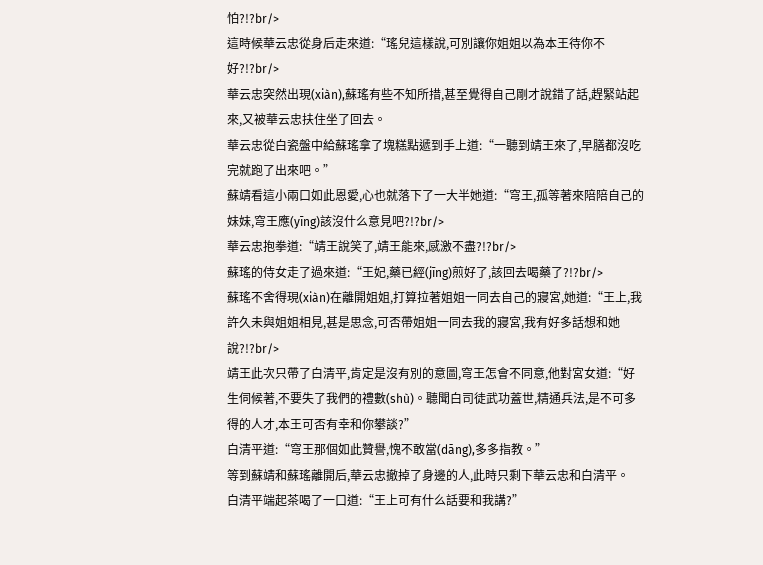怕?!?br/>
這時候華云忠從身后走來道:“瑤兒這樣說,可別讓你姐姐以為本王待你不好?!?br/>
華云忠突然出現(xiàn),蘇瑤有些不知所措,甚至覺得自己剛才說錯了話,趕緊站起來,又被華云忠扶住坐了回去。
華云忠從白瓷盤中給蘇瑤拿了塊糕點遞到手上道:“一聽到靖王來了,早膳都沒吃完就跑了出來吧。”
蘇靖看這小兩口如此恩愛,心也就落下了一大半她道:“穹王,孤等著來陪陪自己的妹妹,穹王應(yīng)該沒什么意見吧?!?br/>
華云忠抱拳道:“靖王說笑了,靖王能來,感激不盡?!?br/>
蘇瑤的侍女走了過來道:“王妃,藥已經(jīng)煎好了,該回去喝藥了?!?br/>
蘇瑤不舍得現(xiàn)在離開姐姐,打算拉著姐姐一同去自己的寢宮,她道:“王上,我許久未與姐姐相見,甚是思念,可否帶姐姐一同去我的寢宮,我有好多話想和她說?!?br/>
靖王此次只帶了白清平,肯定是沒有別的意圖,穹王怎會不同意,他對宮女道:“好生伺候著,不要失了我們的禮數(shù)。聽聞白司徒武功蓋世,精通兵法,是不可多得的人才,本王可否有幸和你攀談?”
白清平道:“穹王那個如此贊譽,愧不敢當(dāng),多多指教。”
等到蘇靖和蘇瑤離開后,華云忠撤掉了身邊的人,此時只剩下華云忠和白清平。
白清平端起茶喝了一口道:“王上可有什么話要和我講?”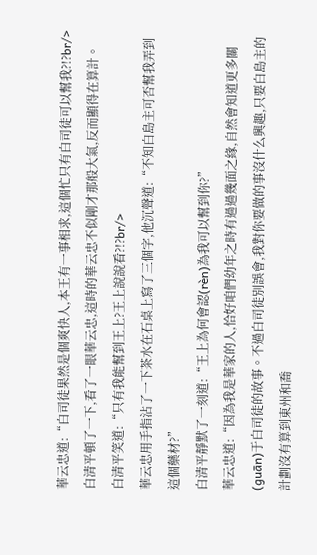華云忠道:“白司徒果然是個爽快人,本王有一事相求,這個忙只有白司徒可以幫我?!?br/>
白清平頓了一下,看了一眼華云忠,這時的華云忠不似剛才那般大氣,反而顯得在算計。
白清平笑道:“只有我能幫到王上?王上說說看?!?br/>
華云忠用手指沾了一下茶水在石桌上寫了三個字,他沉聲道:“不知白島主可否幫我弄到這個藥材?”
白清平靜默了一刻道:“王上為何會認(rèn)為我可以幫到你?”
華云忠道:“因為我是華家的人,恰好咱們幼年之時有過過幾面之緣,自然會知道更多關(guān)于白司徒的故事。不過白司徒別誤會,我對你要做的事沒什么興趣,只要白島主的計劃沒有算到東州和喬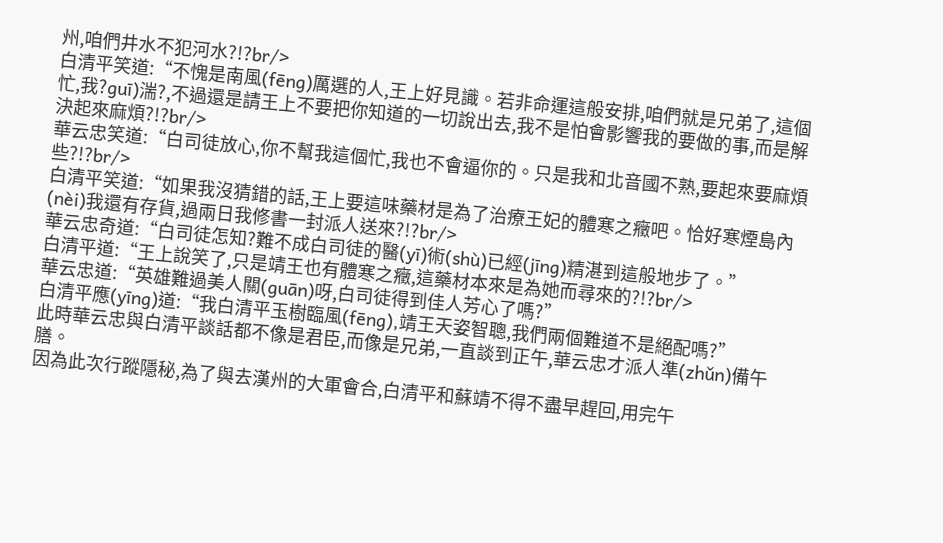州,咱們井水不犯河水?!?br/>
白清平笑道:“不愧是南風(fēng)厲選的人,王上好見識。若非命運這般安排,咱們就是兄弟了,這個忙,我?guī)湍?,不過還是請王上不要把你知道的一切說出去,我不是怕會影響我的要做的事,而是解決起來麻煩?!?br/>
華云忠笑道:“白司徒放心,你不幫我這個忙,我也不會逼你的。只是我和北音國不熟,要起來要麻煩些?!?br/>
白清平笑道:“如果我沒猜錯的話,王上要這味藥材是為了治療王妃的體寒之癥吧。恰好寒煙島內(nèi)我還有存貨,過兩日我修書一封派人送來?!?br/>
華云忠奇道:“白司徒怎知?難不成白司徒的醫(yī)術(shù)已經(jīng)精湛到這般地步了。”
白清平道:“王上說笑了,只是靖王也有體寒之癥,這藥材本來是為她而尋來的?!?br/>
華云忠道:“英雄難過美人關(guān)呀,白司徒得到佳人芳心了嗎?”
白清平應(yīng)道:“我白清平玉樹臨風(fēng),靖王天姿智聰,我們兩個難道不是絕配嗎?”
此時華云忠與白清平談話都不像是君臣,而像是兄弟,一直談到正午,華云忠才派人準(zhǔn)備午膳。
因為此次行蹤隱秘,為了與去漢州的大軍會合,白清平和蘇靖不得不盡早趕回,用完午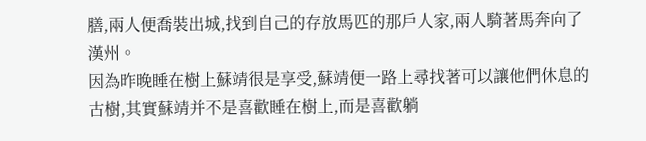膳,兩人便喬裝出城,找到自己的存放馬匹的那戶人家,兩人騎著馬奔向了漢州。
因為昨晚睡在樹上蘇靖很是享受,蘇靖便一路上尋找著可以讓他們休息的古樹,其實蘇靖并不是喜歡睡在樹上,而是喜歡躺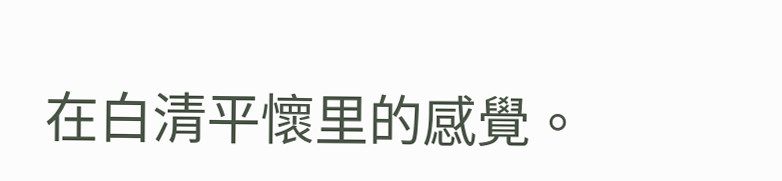在白清平懷里的感覺。